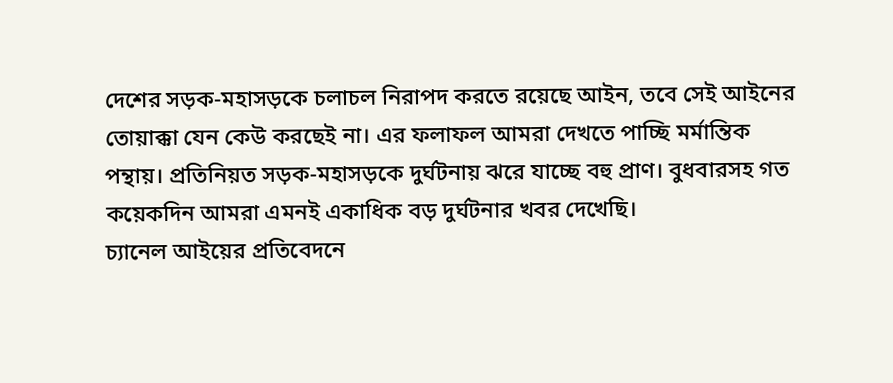দেশের সড়ক-মহাসড়কে চলাচল নিরাপদ করতে রয়েছে আইন, তবে সেই আইনের তোয়াক্কা যেন কেউ করছেই না। এর ফলাফল আমরা দেখতে পাচ্ছি মর্মান্তিক পন্থায়। প্রতিনিয়ত সড়ক-মহাসড়কে দুর্ঘটনায় ঝরে যাচ্ছে বহু প্রাণ। বুধবারসহ গত কয়েকদিন আমরা এমনই একাধিক বড় দুর্ঘটনার খবর দেখেছি।
চ্যানেল আইয়ের প্রতিবেদনে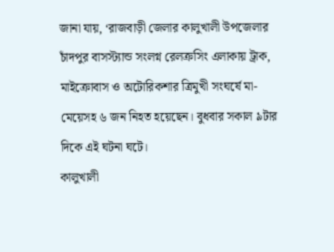জানা যায়, ‘রাজবাড়ী জেলার কালুখালী উপজেলার চাঁদপুর বাসস্ট্যান্ড সংলগ্ন রেলক্রসিং এলাকায় ট্রাক, মাইক্রোবাস ও অটোরিকশার ত্রিমুখী সংঘর্ষে মা-মেয়েসহ ৬ জন নিহত হয়েছেন। বুধবার সকাল ৯টার দিকে এই ঘটনা ঘটে।
কালুখালী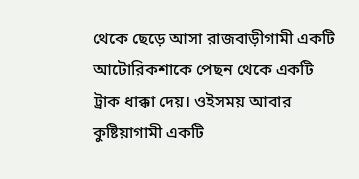থেকে ছেড়ে আসা রাজবাড়ীগামী একটি আটোরিকশাকে পেছন থেকে একটি ট্রাক ধাক্কা দেয়। ওইসময় আবার কুষ্টিয়াগামী একটি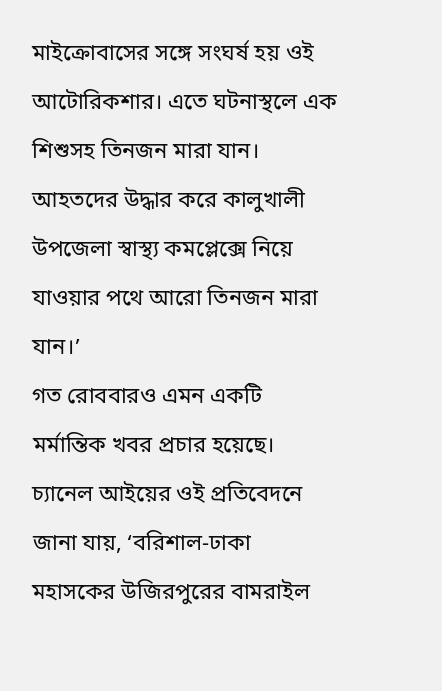মাইক্রোবাসের সঙ্গে সংঘর্ষ হয় ওই আটোরিকশার। এতে ঘটনাস্থলে এক শিশুসহ তিনজন মারা যান। আহতদের উদ্ধার করে কালুখালী উপজেলা স্বাস্থ্য কমপ্লেক্সে নিয়ে যাওয়ার পথে আরো তিনজন মারা যান।’
গত রোববারও এমন একটি মর্মান্তিক খবর প্রচার হয়েছে। চ্যানেল আইয়ের ওই প্রতিবেদনে জানা যায়, ‘বরিশাল-ঢাকা মহাসকের উজিরপুরের বামরাইল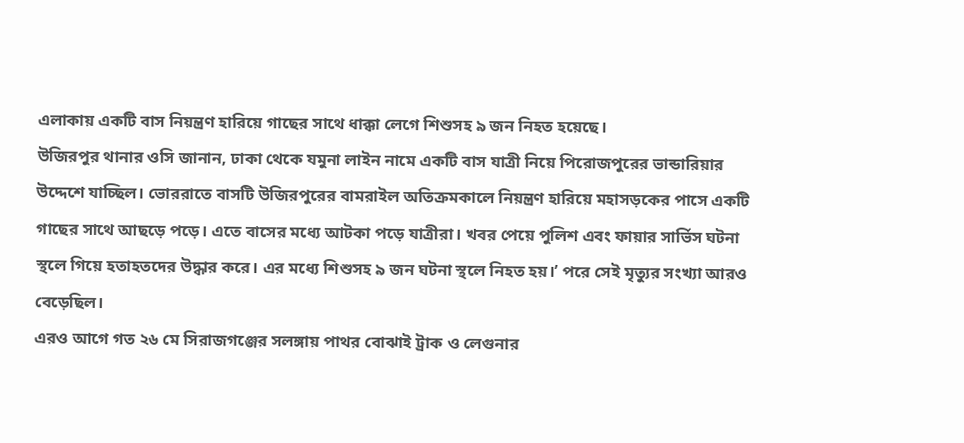এলাকায় একটি বাস নিয়ন্ত্রণ হারিয়ে গাছের সাথে ধাক্কা লেগে শিশুসহ ৯ জন নিহত হয়েছে।
উজিরপুর থানার ওসি জানান, ঢাকা থেকে যমুনা লাইন নামে একটি বাস যাত্রী নিয়ে পিরোজপুরের ভান্ডারিয়ার উদ্দেশে যাচ্ছিল। ভোররাতে বাসটি উজিরপুরের বামরাইল অতিক্রমকালে নিয়ন্ত্রণ হারিয়ে মহাসড়কের পাসে একটি গাছের সাথে আছড়ে পড়ে। এতে বাসের মধ্যে আটকা পড়ে যাত্রীরা। খবর পেয়ে পুলিশ এবং ফায়ার সার্ভিস ঘটনা স্থলে গিয়ে হতাহতদের উদ্ধার করে। এর মধ্যে শিশুসহ ৯ জন ঘটনা স্থলে নিহত হয়।’ পরে সেই মৃত্যুর সংখ্যা আরও বেড়েছিল।
এরও আগে গত ২৬ মে সিরাজগঞ্জের সলঙ্গায় পাথর বোঝাই ট্রাক ও লেগুনার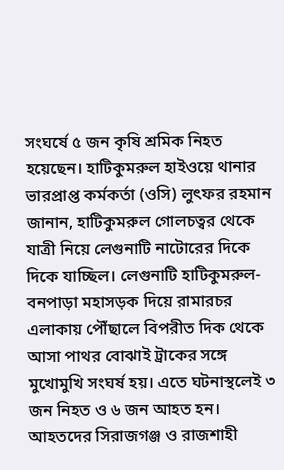সংঘর্ষে ৫ জন কৃষি শ্রমিক নিহত হয়েছেন। হাটিকুমরুল হাইওয়ে থানার ভারপ্রাপ্ত কর্মকর্তা (ওসি) লুৎফর রহমান জানান, হাটিকুমরুল গোলচত্বর থেকে যাত্রী নিয়ে লেগুনাটি নাটোরের দিকে দিকে যাচ্ছিল। লেগুনাটি হাটিকুমরুল-বনপাড়া মহাসড়ক দিয়ে রামারচর এলাকায় পৌঁছালে বিপরীত দিক থেকে আসা পাথর বোঝাই ট্রাকের সঙ্গে মুখোমুখি সংঘর্ষ হয়। এতে ঘটনাস্থলেই ৩ জন নিহত ও ৬ জন আহত হন। আহতদের সিরাজগঞ্জ ও রাজশাহী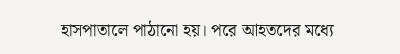হাসপাতালে পাঠানো হয়। পরে আহতদের মধ্যে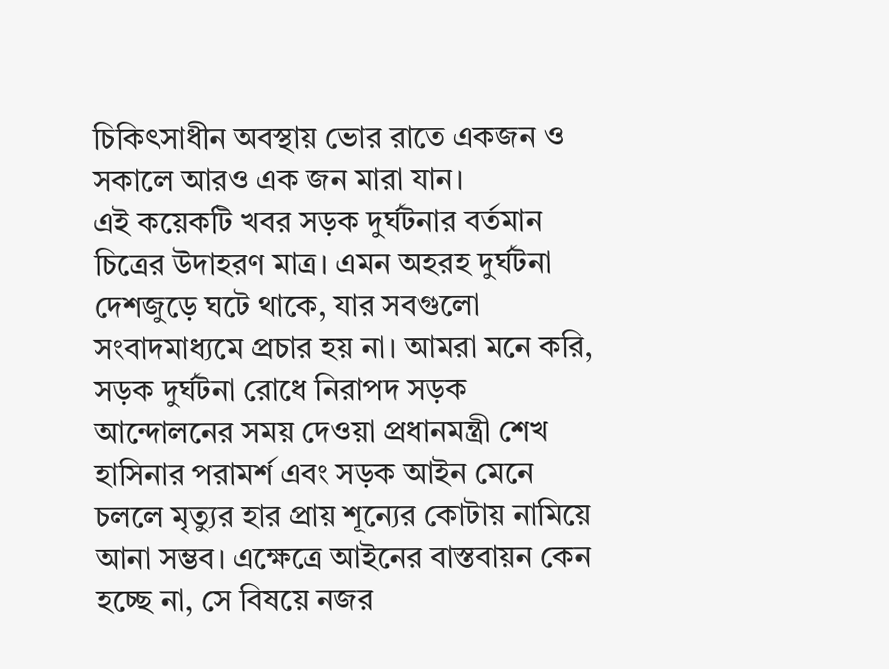চিকিৎসাধীন অবস্থায় ভোর রাতে একজন ও সকালে আরও এক জন মারা যান।
এই কয়েকটি খবর সড়ক দুর্ঘটনার বর্তমান চিত্রের উদাহরণ মাত্র। এমন অহরহ দুর্ঘটনা দেশজুড়ে ঘটে থাকে, যার সবগুলো সংবাদমাধ্যমে প্রচার হয় না। আমরা মনে করি, সড়ক দুর্ঘটনা রোধে নিরাপদ সড়ক আন্দোলনের সময় দেওয়া প্রধানমন্ত্রী শেখ হাসিনার পরামর্শ এবং সড়ক আইন মেনে চললে মৃত্যুর হার প্রায় শূন্যের কোটায় নামিয়ে আনা সম্ভব। এক্ষেত্রে আইনের বাস্তবায়ন কেন হচ্ছে না, সে বিষয়ে নজর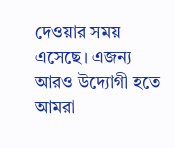দেওয়ার সময় এসেছে। এজন্য আরও উদ্যোগী হতে আমরা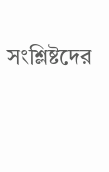সংশ্লিষ্টদের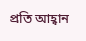প্রতি আহ্বান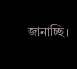জানাচ্ছি।